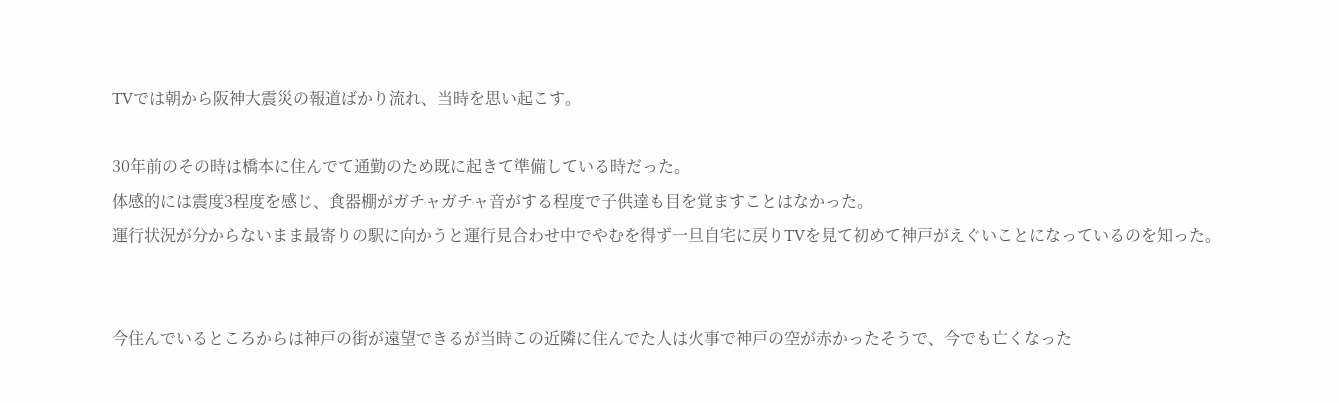TVでは朝から阪神大震災の報道ばかり流れ、当時を思い起こす。

30年前のその時は橋本に住んでて通勤のため既に起きて準備している時だった。
体感的には震度3程度を感じ、食器棚がガチャガチャ音がする程度で子供達も目を覚ますことはなかった。
運行状況が分からないまま最寄りの駅に向かうと運行見合わせ中でやむを得ず一旦自宅に戻りTVを見て初めて神戸がえぐいことになっているのを知った。


今住んでいるところからは神戸の街が遠望できるが当時この近隣に住んでた人は火事で神戸の空が赤かったそうで、今でも亡くなった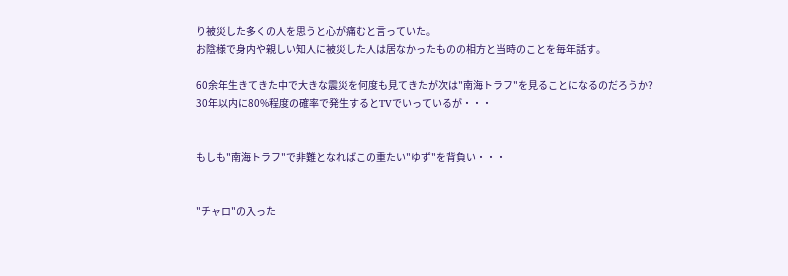り被災した多くの人を思うと心が痛むと言っていた。
お陰様で身内や親しい知人に被災した人は居なかったものの相方と当時のことを毎年話す。

60余年生きてきた中で大きな震災を何度も見てきたが次は"南海トラフ"を見ることになるのだろうか?
30年以内に80%程度の確率で発生するとTVでいっているが・・・


もしも"南海トラフ"で非難となればこの重たい"ゆず"を背負い・・・


"チャロ"の入った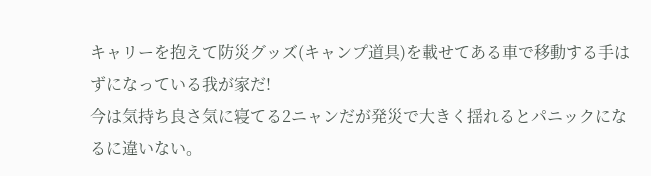キャリーを抱えて防災グッズ(キャンプ道具)を載せてある車で移動する手はずになっている我が家だ!
今は気持ち良さ気に寝てる2ニャンだが発災で大きく揺れるとパニックになるに違いない。